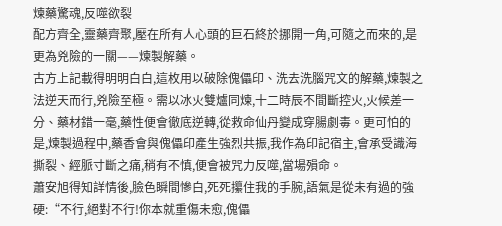煉藥驚魂,反噬欲裂
配方齊全,靈藥齊聚,壓在所有人心頭的巨石終於挪開一角,可隨之而來的,是更為兇險的一關——煉製解藥。
古方上記載得明明白白,這枚用以破除傀儡印、洗去洗腦咒文的解藥,煉製之法逆天而行,兇險至極。需以冰火雙爐同煉,十二時辰不間斷控火,火候差一分、藥材錯一毫,藥性便會徹底逆轉,從救命仙丹變成穿腸劇毒。更可怕的是,煉製過程中,藥香會與傀儡印產生強烈共振,我作為印記宿主,會承受識海撕裂、經脈寸斷之痛,稍有不慎,便會被咒力反噬,當場殞命。
蕭安旭得知詳情後,臉色瞬間慘白,死死攥住我的手腕,語氣是從未有過的強硬:“不行,絕對不行!你本就重傷未愈,傀儡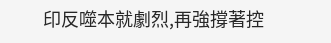印反噬本就劇烈,再強撐著控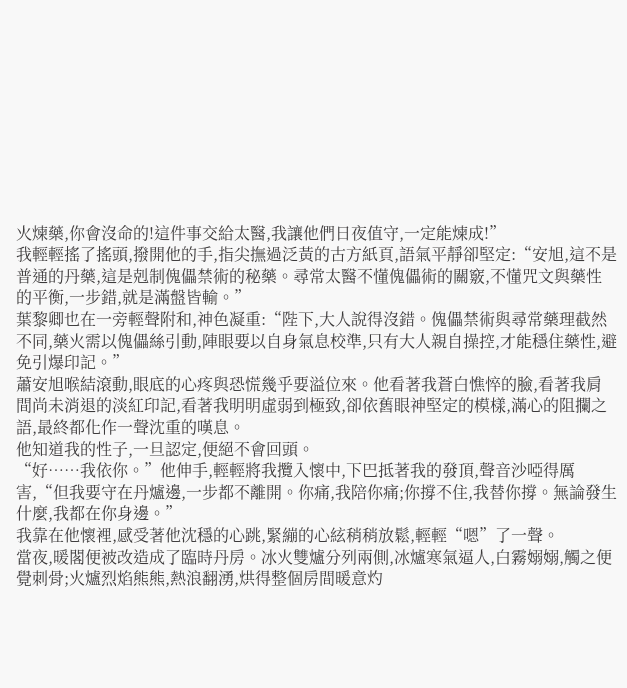火煉藥,你會沒命的!這件事交給太醫,我讓他們日夜值守,一定能煉成!”
我輕輕搖了搖頭,撥開他的手,指尖撫過泛黃的古方紙頁,語氣平靜卻堅定:“安旭,這不是普通的丹藥,這是剋制傀儡禁術的秘藥。尋常太醫不懂傀儡術的關竅,不懂咒文與藥性的平衡,一步錯,就是滿盤皆輸。”
葉黎卿也在一旁輕聲附和,神色凝重:“陛下,大人說得沒錯。傀儡禁術與尋常藥理截然不同,藥火需以傀儡絲引動,陣眼要以自身氣息校準,只有大人親自操控,才能穩住藥性,避免引爆印記。”
蕭安旭喉結滾動,眼底的心疼與恐慌幾乎要溢位來。他看著我蒼白憔悴的臉,看著我肩間尚未消退的淡紅印記,看著我明明虛弱到極致,卻依舊眼神堅定的模樣,滿心的阻攔之語,最終都化作一聲沈重的嘆息。
他知道我的性子,一旦認定,便絕不會回頭。
“好……我依你。”他伸手,輕輕將我攬入懷中,下巴抵著我的發頂,聲音沙啞得厲害,“但我要守在丹爐邊,一步都不離開。你痛,我陪你痛;你撐不住,我替你撐。無論發生什麼,我都在你身邊。”
我靠在他懷裡,感受著他沈穩的心跳,緊繃的心絃稍稍放鬆,輕輕“嗯”了一聲。
當夜,暖閣便被改造成了臨時丹房。冰火雙爐分列兩側,冰爐寒氣逼人,白霧嫋嫋,觸之便覺刺骨;火爐烈焰熊熊,熱浪翻湧,烘得整個房間暖意灼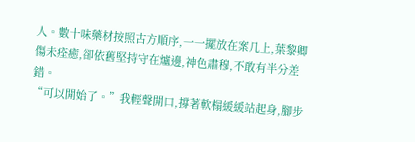人。數十味藥材按照古方順序,一一擺放在案几上,葉黎卿傷未痊癒,卻依舊堅持守在爐邊,神色肅穆,不敢有半分差錯。
“可以開始了。”我輕聲開口,撐著軟榻緩緩站起身,腳步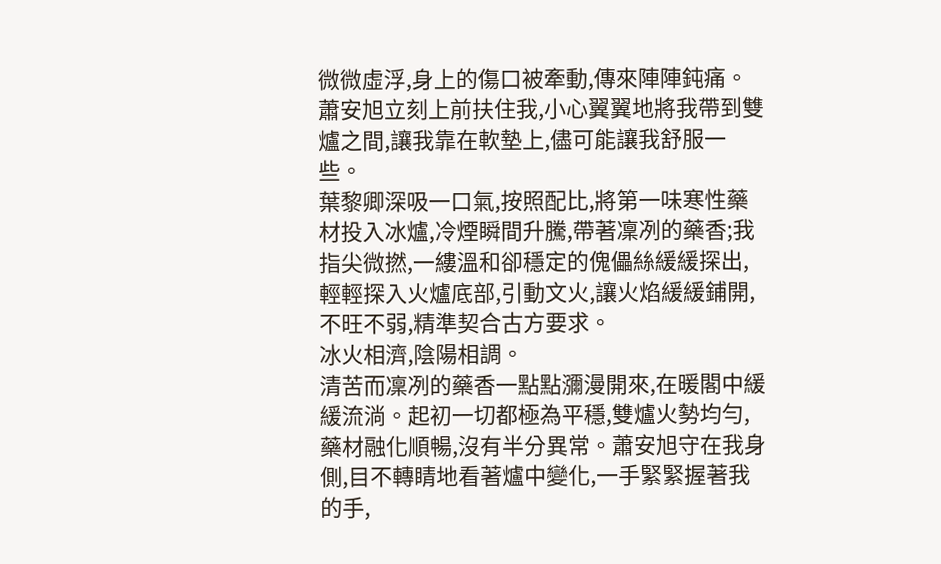微微虛浮,身上的傷口被牽動,傳來陣陣鈍痛。
蕭安旭立刻上前扶住我,小心翼翼地將我帶到雙爐之間,讓我靠在軟墊上,儘可能讓我舒服一些。
葉黎卿深吸一口氣,按照配比,將第一味寒性藥材投入冰爐,冷煙瞬間升騰,帶著凜冽的藥香;我指尖微撚,一縷溫和卻穩定的傀儡絲緩緩探出,輕輕探入火爐底部,引動文火,讓火焰緩緩鋪開,不旺不弱,精準契合古方要求。
冰火相濟,陰陽相調。
清苦而凜冽的藥香一點點瀰漫開來,在暖閣中緩緩流淌。起初一切都極為平穩,雙爐火勢均勻,藥材融化順暢,沒有半分異常。蕭安旭守在我身側,目不轉睛地看著爐中變化,一手緊緊握著我的手,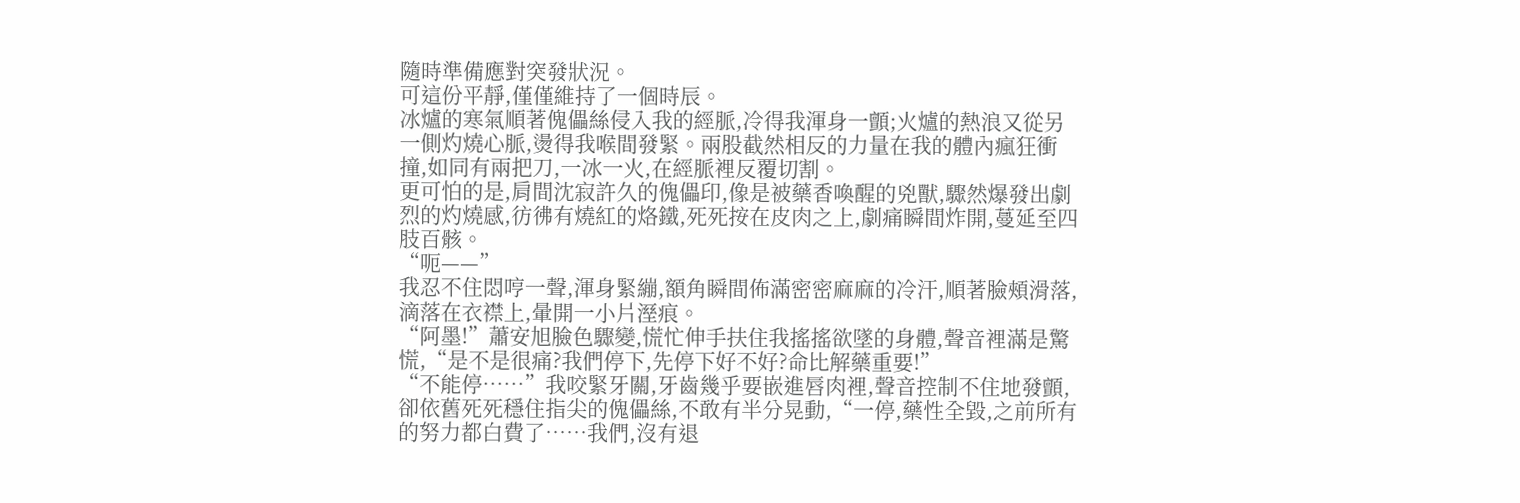隨時準備應對突發狀況。
可這份平靜,僅僅維持了一個時辰。
冰爐的寒氣順著傀儡絲侵入我的經脈,冷得我渾身一顫;火爐的熱浪又從另一側灼燒心脈,燙得我喉間發緊。兩股截然相反的力量在我的體內瘋狂衝撞,如同有兩把刀,一冰一火,在經脈裡反覆切割。
更可怕的是,肩間沈寂許久的傀儡印,像是被藥香喚醒的兇獸,驟然爆發出劇烈的灼燒感,彷彿有燒紅的烙鐵,死死按在皮肉之上,劇痛瞬間炸開,蔓延至四肢百骸。
“呃——”
我忍不住悶哼一聲,渾身緊繃,額角瞬間佈滿密密麻麻的冷汗,順著臉頰滑落,滴落在衣襟上,暈開一小片溼痕。
“阿墨!”蕭安旭臉色驟變,慌忙伸手扶住我搖搖欲墜的身體,聲音裡滿是驚慌,“是不是很痛?我們停下,先停下好不好?命比解藥重要!”
“不能停……”我咬緊牙關,牙齒幾乎要嵌進唇肉裡,聲音控制不住地發顫,卻依舊死死穩住指尖的傀儡絲,不敢有半分晃動,“一停,藥性全毀,之前所有的努力都白費了……我們,沒有退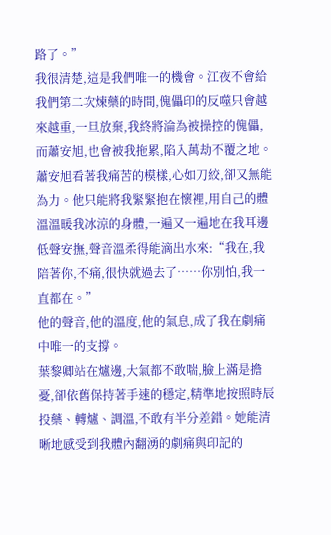路了。”
我很清楚,這是我們唯一的機會。江夜不會給我們第二次煉藥的時間,傀儡印的反噬只會越來越重,一旦放棄,我終將淪為被操控的傀儡,而蕭安旭,也會被我拖累,陷入萬劫不覆之地。
蕭安旭看著我痛苦的模樣,心如刀絞,卻又無能為力。他只能將我緊緊抱在懷裡,用自己的體溫溫暖我冰涼的身體,一遍又一遍地在我耳邊低聲安撫,聲音溫柔得能滴出水來:“我在,我陪著你,不痛,很快就過去了……你別怕,我一直都在。”
他的聲音,他的溫度,他的氣息,成了我在劇痛中唯一的支撐。
葉黎卿站在爐邊,大氣都不敢喘,臉上滿是擔憂,卻依舊保持著手速的穩定,精準地按照時辰投藥、轉爐、調溫,不敢有半分差錯。她能清晰地感受到我體內翻湧的劇痛與印記的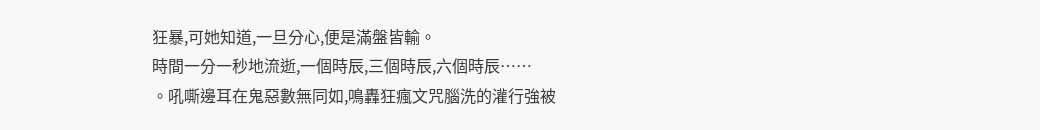狂暴,可她知道,一旦分心,便是滿盤皆輸。
時間一分一秒地流逝,一個時辰,三個時辰,六個時辰……
。吼嘶邊耳在鬼惡數無同如,鳴轟狂瘋文咒腦洗的灌行強被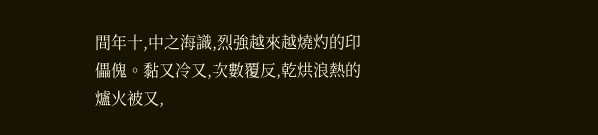間年十,中之海識,烈強越來越燒灼的印儡傀。黏又冷又,次數覆反,乾烘浪熱的爐火被又,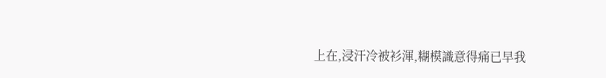上在,浸汗冷被衫渾,糊模識意得痛已早我